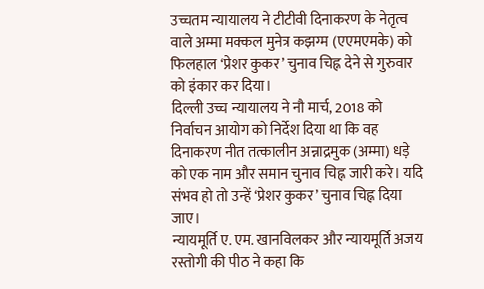उच्चतम न्यायालय ने टीटीवी दिनाकरण के नेतृत्व वाले अम्मा मक्कल मुनेत्र कझग्म (एएमएमके) को फिलहाल ‘प्रेशर कुकर’ चुनाव चिह्न देने से गुरुवार को इंकार कर दिया।
दिल्ली उच्च न्यायालय ने नौ मार्च, 2018 को निर्वाचन आयोग को निर्देश दिया था कि वह दिनाकरण नीत तत्कालीन अन्नाद्रमुक (अम्मा) धड़े को एक नाम और समान चुनाव चिह्न जारी करे। यदि संभव हो तो उन्हें ‘प्रेशर कुकर’ चुनाव चिह्न दिया जाए।
न्यायमूर्ति ए. एम. खानविलकर और न्यायमूर्ति अजय रस्तोगी की पीठ ने कहा कि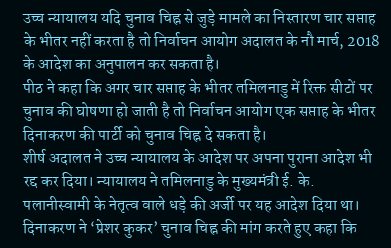उच्च न्यायालय यदि चुनाव चिह्न से जुड़े मामले का निस्तारण चार सप्ताह के भीतर नहीं करता है तो निर्वाचन आयोग अदालत के नौ मार्च, 2018 के आदेश का अनुपालन कर सकता है।
पीठ ने कहा कि अगर चार सप्ताह के भीतर तमिलनाडु में रिक्त सीटों पर चुनाव की घोषणा हो जाती है तो निर्वाचन आयोग एक सप्ताह के भीतर दिनाकरण की पार्टी को चुनाव चिह्न दे सकता है।
शीर्ष अदालत ने उच्च न्यायालय के आदेश पर अपना पुराना आदेश भी रद्द कर दिया। न्यायालय ने तमिलनाडु के मुख्यमंत्री ई. के. पलानीस्वामी के नेतृत्व वाले धड़े की अर्जी पर यह आदेश दिया था।
दिनाकरण ने ‘प्रेशर कुकर’ चुनाव चिह्न की मांग करते हुए कहा कि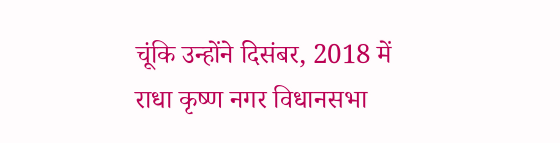चूंकि उन्होंने दिसंबर, 2018 में राधा कृष्ण नगर विधानसभा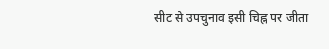सीट से उपचुनाव इसी चिह्न पर जीता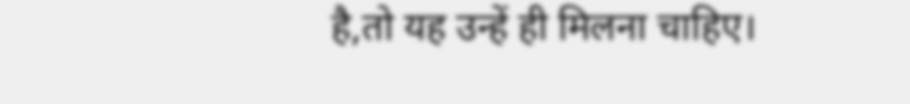है,तो यह उन्हें ही मिलना चाहिए।